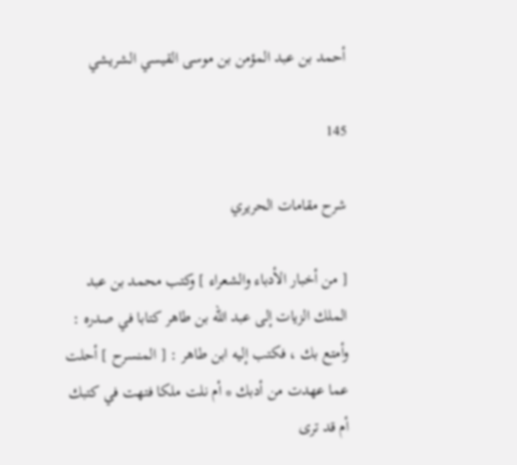أحمد بن عبد المؤمن بن موسى القيسي الشريشي

145

شرح مقامات الحريري

[ من أخبار الأدباء والشعراء ] وكتب محمد بن عبد الملك الزيات إلى عبد اللّه بن طاهر كتابا في صدره : وأمتع بك ، فكتب إليه ابن طاهر : [ المنسرح ] أحلت عما عهدت من أدبك * أم نلت ملكا فتهت في كتبك أم قد ترى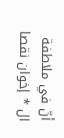أنّ في ملاطفة ال * إخوان نقصا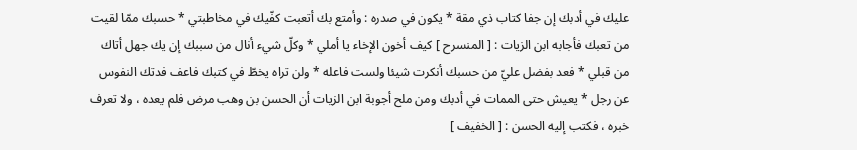عليك في أدبك إن جفا كتاب ذي مقة * يكون في صدره : وأمتع بك أتعبت كفّيك في مخاطبتي * حسبك ممّا لقيت من تعبك فأجابه ابن الزيات : [ المنسرح ] كيف أخون الإخاء يا أملي * وكلّ شيء أنال من سببك إن يك جهل أتاك من قبلي * فعد بفضل عليّ من حسبك أنكرت شيئا ولست فاعله * ولن تراه يخطّ في كتبك فاعف فدتك النفوس عن رجل * يعيش حتى الممات في أدبك ومن ملح أجوبة ابن الزيات أن الحسن بن وهب مرض فلم يعده ، ولا تعرف خبره ، فكتب إليه الحسن : [ الخفيف ]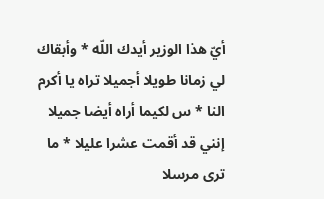أيّ هذا الوزير أيدك اللّه * وأبقاك لي زمانا طويلا أجميلا تراه يا أكرم النا * س لكيما أراه أيضا جميلا إنني قد أقمت عشرا عليلا * ما ترى مرسلا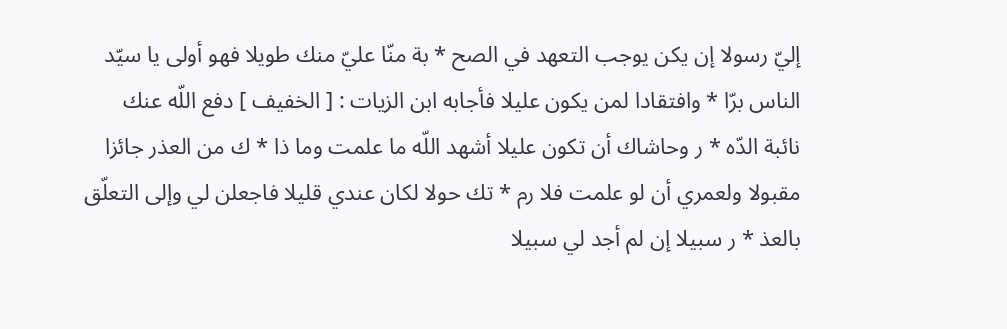إليّ رسولا إن يكن يوجب التعهد في الصح * بة منّا عليّ منك طويلا فهو أولى يا سيّد الناس برّا * وافتقادا لمن يكون عليلا فأجابه ابن الزيات : [ الخفيف ] دفع اللّه عنك نائبة الدّه * ر وحاشاك أن تكون عليلا أشهد اللّه ما علمت وما ذا * ك من العذر جائزا مقبولا ولعمري أن لو علمت فلا رم * تك حولا لكان عندي قليلا فاجعلن لي وإلى التعلّق بالعذ * ر سبيلا إن لم أجد لي سبيلا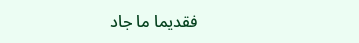فقديما ما جاد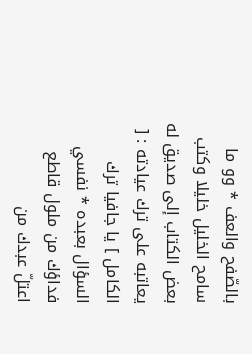بالصّفح والعف * وو ما سامح الخليل خليلا وكتب بعض الكتاب إلى صديق له يعاتبه على ترك عيادته : [ الكامل ] يا جافيا ترك السؤال بعبده * نفسي فداؤك من ملول قاطع اعتلّ عبدك من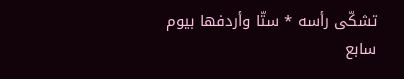تشكّى رأسه * ستّا وأردفها بيوم سابع